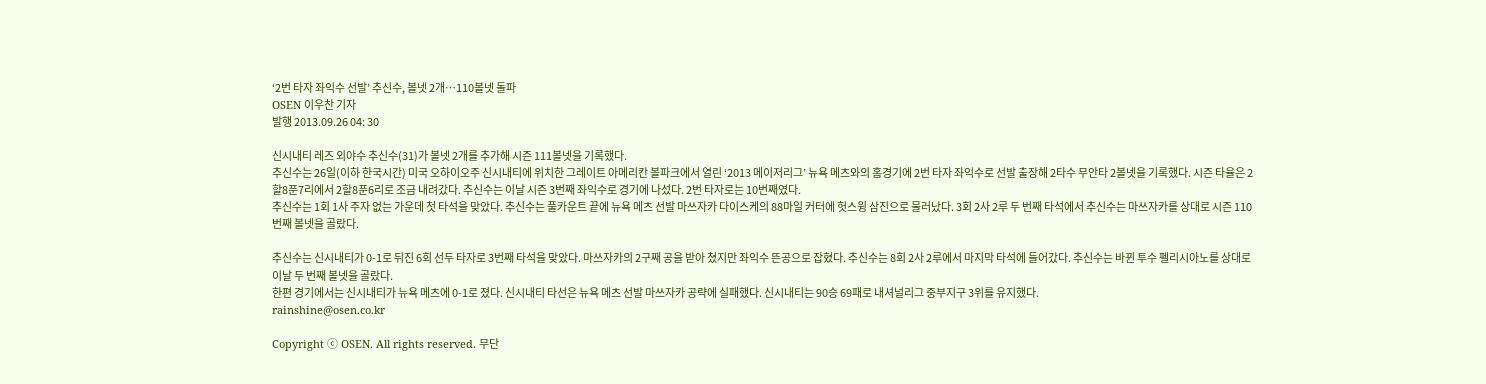‘2번 타자 좌익수 선발’ 추신수, 볼넷 2개…110볼넷 돌파
OSEN 이우찬 기자
발행 2013.09.26 04: 30

신시내티 레즈 외야수 추신수(31)가 볼넷 2개를 추가해 시즌 111볼넷을 기록했다.
추신수는 26일(이하 한국시간) 미국 오하이오주 신시내티에 위치한 그레이트 아메리칸 볼파크에서 열린 ‘2013 메이저리그’ 뉴욕 메츠와의 홈경기에 2번 타자 좌익수로 선발 출장해 2타수 무안타 2볼넷을 기록했다. 시즌 타율은 2할8푼7리에서 2할8푼6리로 조금 내려갔다. 추신수는 이날 시즌 3번째 좌익수로 경기에 나섰다. 2번 타자로는 10번째였다.
추신수는 1회 1사 주자 없는 가운데 첫 타석을 맞았다. 추신수는 풀카운트 끝에 뉴욕 메츠 선발 마쓰자카 다이스케의 88마일 커터에 헛스윙 삼진으로 물러났다. 3회 2사 2루 두 번째 타석에서 추신수는 마쓰자카를 상대로 시즌 110번째 볼넷을 골랐다.

추신수는 신시내티가 0-1로 뒤진 6회 선두 타자로 3번째 타석을 맞았다. 마쓰자카의 2구째 공을 받아 쳤지만 좌익수 뜬공으로 잡혔다. 추신수는 8회 2사 2루에서 마지막 타석에 들어갔다. 추신수는 바뀐 투수 펠리시아노를 상대로 이날 두 번째 볼넷을 골랐다.
한편 경기에서는 신시내티가 뉴욕 메츠에 0-1로 졌다. 신시내티 타선은 뉴욕 메츠 선발 마쓰자카 공략에 실패했다. 신시내티는 90승 69패로 내셔널리그 중부지구 3위를 유지했다.
rainshine@osen.co.kr

Copyright ⓒ OSEN. All rights reserved. 무단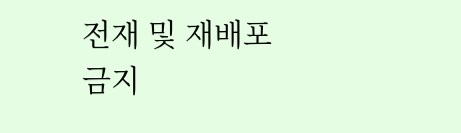전재 및 재배포 금지